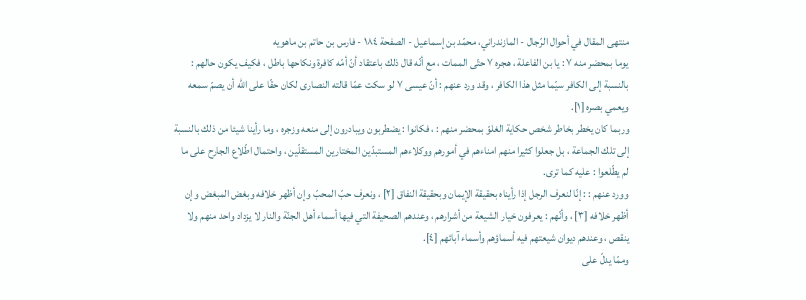منتهى المقال في أحوال الرّجال - المازندراني، محمّد بن إسماعيل - الصفحة ١٨٤ - فارس بن حاتم بن ماهويه
يوما بمحضر منه ٧ : يا بن الفاعلة ، هجره ٧ حتّى الممات ، مع أنّه قال ذلك باعتقاد أنّ أمّه كافرة ونكاحها باطل ، فكيف يكون حالهم : بالنسبة إلى الكافر سيّما مثل هذا الكافر ، وقد ورد عنهم : أنّ عيسى ٧ لو سكت عمّا قالته النصارى لكان حقّا على الله أن يصمّ سمعه ويعمي بصره [١].
وربما كان يخطر بخاطر شخص حكاية الغلوّ بمحضر منهم : ، فكانوا : يضطربون ويبادرون إلى منعه وزجره ، وما رأينا شيئا من ذلك بالنسبة إلى تلك الجماعة ، بل جعلوا كثيرا منهم امناءهم في أمورهم ووكلاءهم المستبدّين المختارين المستقلّين ، واحتمال اطّلاع الجارح على ما لم يطّلعوا : عليه كما ترى.
وورد عنهم : : إنّا لنعرف الرجل إذا رأيناه بحقيقة الإيمان وبحقيقة النفاق [٢] ، ونعرف حبّ المحبّ وإن أظهر خلافه وبغض المبغض وإن أظهر خلافه [٣] ، وأنّهم : يعرفون خيار الشيعة من أشرارهم ، وعندهم الصحيفة التي فيها أسماء أهل الجنّة والنار لا يزداد واحد منهم ولا ينقص ، وعندهم ديوان شيعتهم فيه أسماؤهم وأسماء آبائهم [٤].
وممّا يدلّ على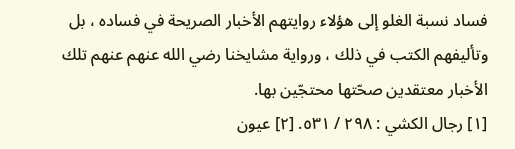فساد نسبة الغلو إلى هؤلاء روايتهم الأخبار الصريحة في فساده ، بل وتأليفهم الكتب في ذلك ، ورواية مشايخنا رضي الله عنهم عنهم تلك الأخبار معتقدين صحّتها محتجّين بها.
[١] رجال الكشي : ٢٩٨ / ٥٣١. [٢] عيون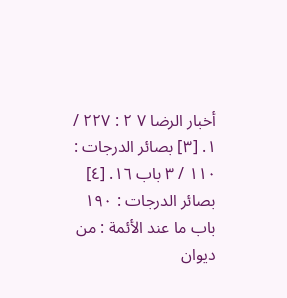أخبار الرضا ٧ ٢ : ٢٢٧ / ١. [٣] بصائر الدرجات : ١١٠ / ٣ باب ١٦. [٤] بصائر الدرجات : ١٩٠ باب ما عند الأئمة : من ديوان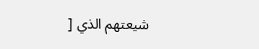شيعتهم الذي [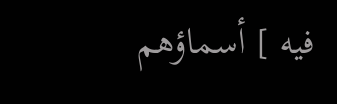فيه ] أسماؤهم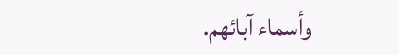وأسماء آبائهم.